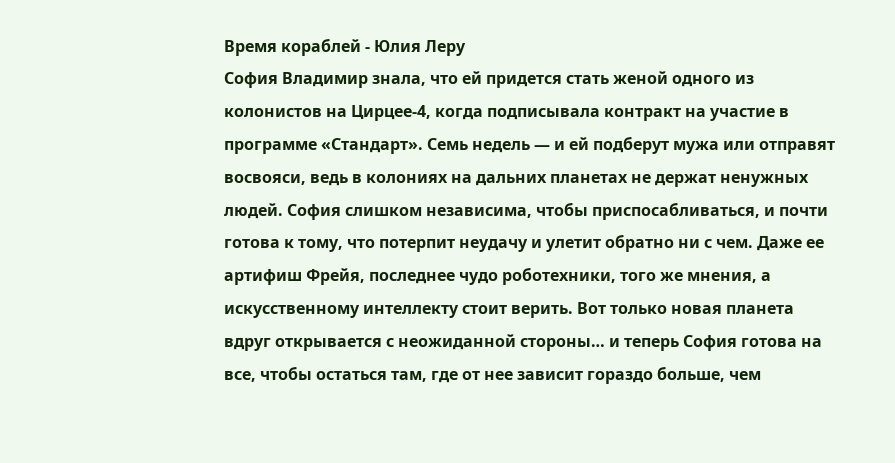Время кораблей - Юлия Леру
София Владимир знала, что ей придется стать женой одного из колонистов на Цирцее-4, когда подписывала контракт на участие в программе «Стандарт». Семь недель — и ей подберут мужа или отправят восвояси, ведь в колониях на дальних планетах не держат ненужных людей. София слишком независима, чтобы приспосабливаться, и почти готова к тому, что потерпит неудачу и улетит обратно ни с чем. Даже ее артифиш Фрейя, последнее чудо роботехники, того же мнения, а искусственному интеллекту стоит верить. Вот только новая планета вдруг открывается с неожиданной стороны… и теперь София готова на все, чтобы остаться там, где от нее зависит гораздо больше, чем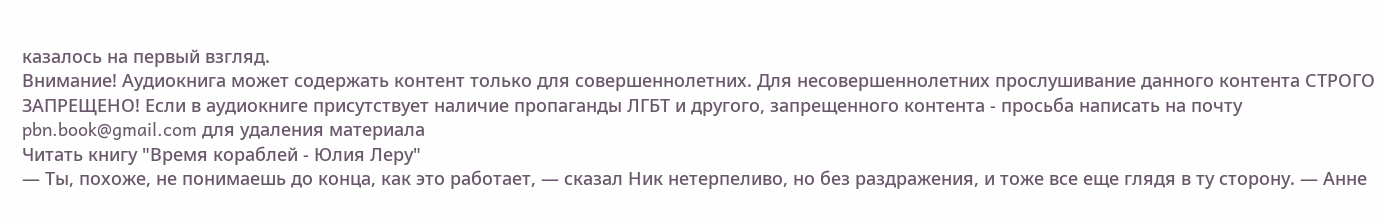казалось на первый взгляд.
Внимание! Аудиокнига может содержать контент только для совершеннолетних. Для несовершеннолетних прослушивание данного контента СТРОГО ЗАПРЕЩЕНО! Если в аудиокниге присутствует наличие пропаганды ЛГБТ и другого, запрещенного контента - просьба написать на почту pbn.book@gmail.com для удаления материала
Читать книгу "Время кораблей - Юлия Леру"
— Ты, похоже, не понимаешь до конца, как это работает, — сказал Ник нетерпеливо, но без раздражения, и тоже все еще глядя в ту сторону. — Анне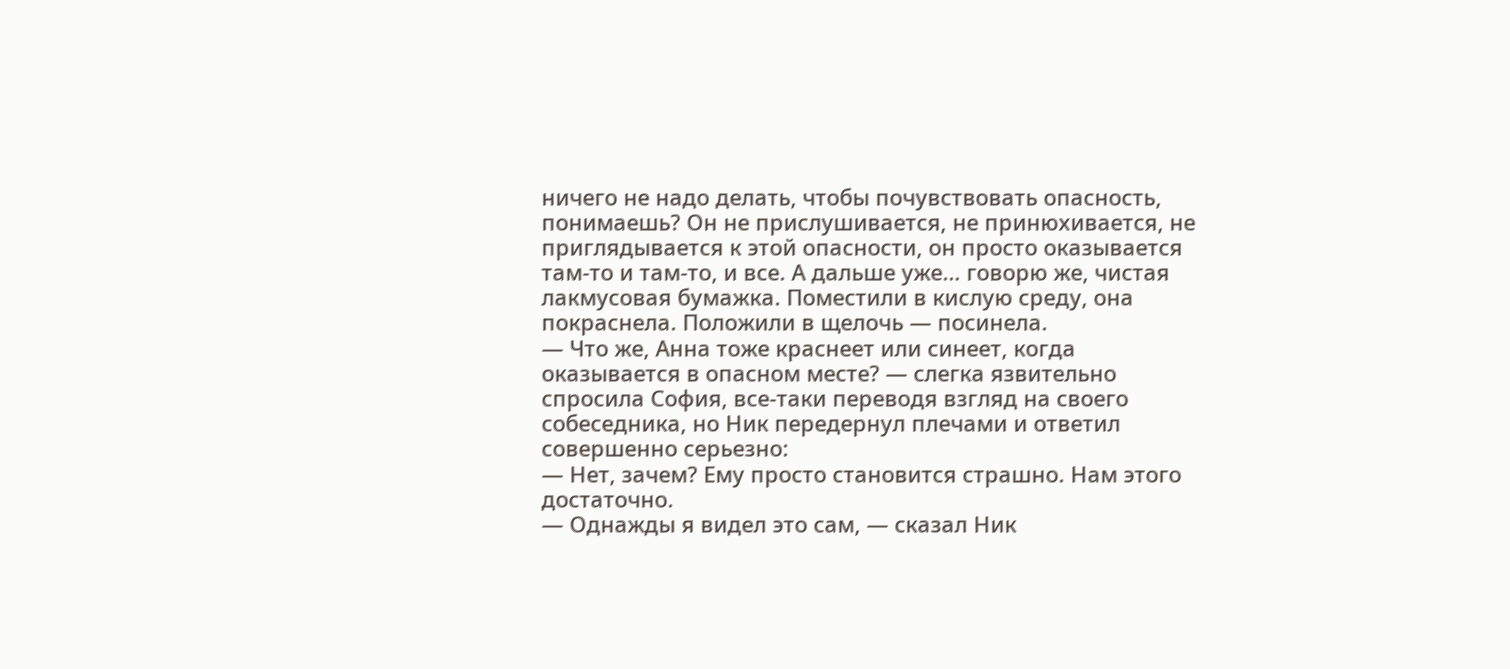ничего не надо делать, чтобы почувствовать опасность, понимаешь? Он не прислушивается, не принюхивается, не приглядывается к этой опасности, он просто оказывается там-то и там-то, и все. А дальше уже… говорю же, чистая лакмусовая бумажка. Поместили в кислую среду, она покраснела. Положили в щелочь — посинела.
— Что же, Анна тоже краснеет или синеет, когда оказывается в опасном месте? — слегка язвительно спросила София, все-таки переводя взгляд на своего собеседника, но Ник передернул плечами и ответил совершенно серьезно:
— Нет, зачем? Ему просто становится страшно. Нам этого достаточно.
— Однажды я видел это сам, — сказал Ник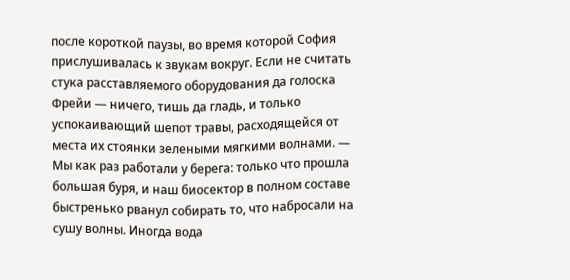после короткой паузы, во время которой София прислушивалась к звукам вокруг. Если не считать стука расставляемого оборудования да голоска Фрейи — ничего, тишь да гладь, и только успокаивающий шепот травы, расходящейся от места их стоянки зелеными мягкими волнами. — Мы как раз работали у берега: только что прошла большая буря, и наш биосектор в полном составе быстренько рванул собирать то, что набросали на сушу волны. Иногда вода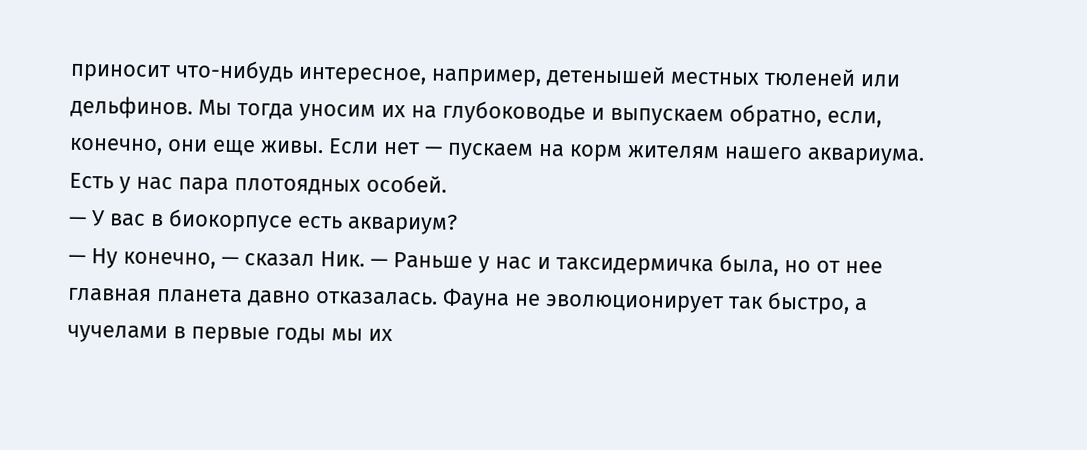приносит что-нибудь интересное, например, детенышей местных тюленей или дельфинов. Мы тогда уносим их на глубоководье и выпускаем обратно, если, конечно, они еще живы. Если нет — пускаем на корм жителям нашего аквариума. Есть у нас пара плотоядных особей.
— У вас в биокорпусе есть аквариум?
— Ну конечно, — сказал Ник. — Раньше у нас и таксидермичка была, но от нее главная планета давно отказалась. Фауна не эволюционирует так быстро, а чучелами в первые годы мы их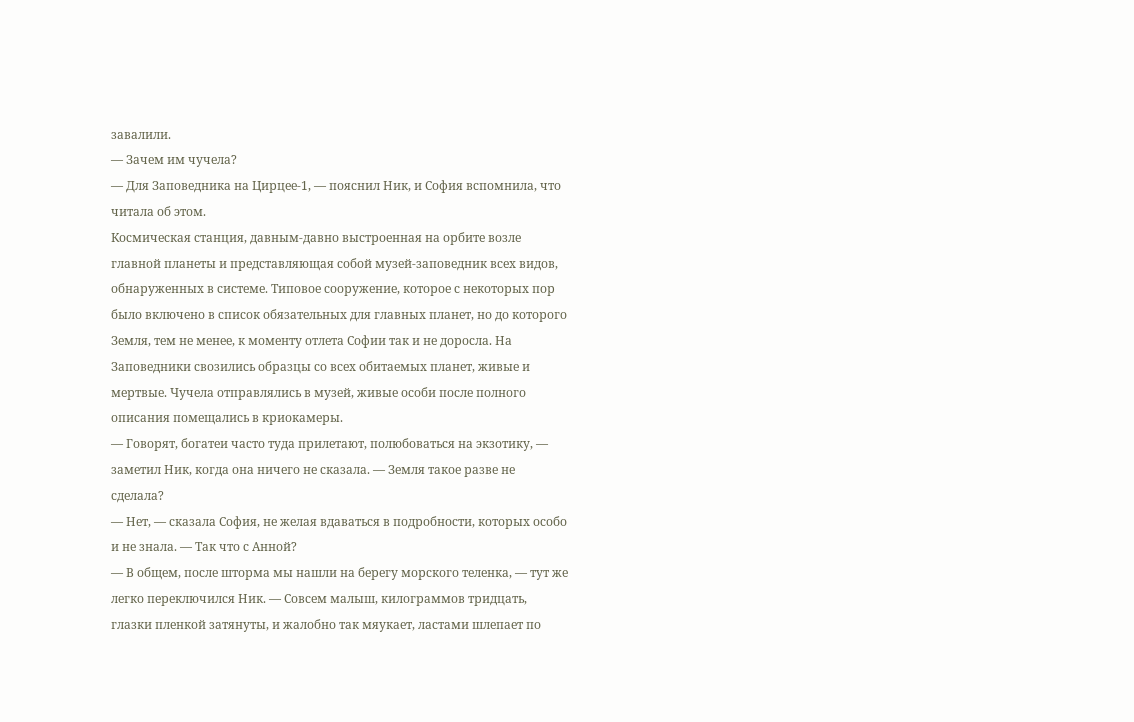завалили.
— Зачем им чучела?
— Для Заповедника на Цирцее-1, — пояснил Ник, и София вспомнила, что читала об этом.
Космическая станция, давным-давно выстроенная на орбите возле главной планеты и представляющая собой музей-заповедник всех видов, обнаруженных в системе. Типовое сооружение, которое с некоторых пор было включено в список обязательных для главных планет, но до которого Земля, тем не менее, к моменту отлета Софии так и не доросла. На Заповедники свозились образцы со всех обитаемых планет, живые и мертвые. Чучела отправлялись в музей, живые особи после полного описания помещались в криокамеры.
— Говорят, богатеи часто туда прилетают, полюбоваться на экзотику, — заметил Ник, когда она ничего не сказала. — Земля такое разве не сделала?
— Нет, — сказала София, не желая вдаваться в подробности, которых особо и не знала. — Так что с Анной?
— В общем, после шторма мы нашли на берегу морского теленка, — тут же легко переключился Ник. — Совсем малыш, килограммов тридцать, глазки пленкой затянуты, и жалобно так мяукает, ластами шлепает по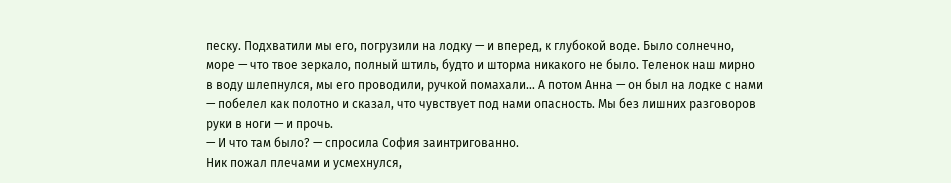песку. Подхватили мы его, погрузили на лодку — и вперед, к глубокой воде. Было солнечно, море — что твое зеркало, полный штиль, будто и шторма никакого не было. Теленок наш мирно в воду шлепнулся, мы его проводили, ручкой помахали… А потом Анна — он был на лодке с нами — побелел как полотно и сказал, что чувствует под нами опасность. Мы без лишних разговоров руки в ноги — и прочь.
— И что там было? — спросила София заинтригованно.
Ник пожал плечами и усмехнулся,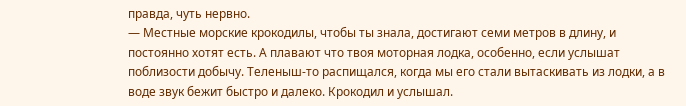правда, чуть нервно.
— Местные морские крокодилы, чтобы ты знала, достигают семи метров в длину, и постоянно хотят есть. А плавают что твоя моторная лодка, особенно, если услышат поблизости добычу. Теленыш-то распищался, когда мы его стали вытаскивать из лодки, а в воде звук бежит быстро и далеко. Крокодил и услышал.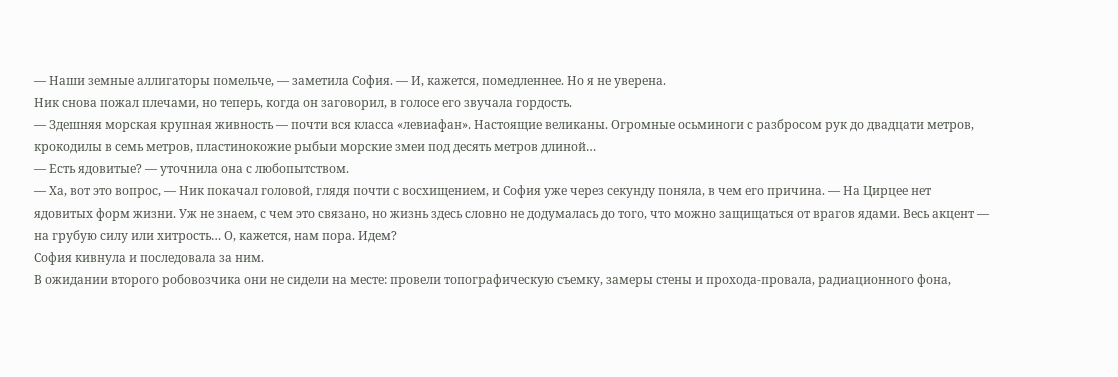— Наши земные аллигаторы помельче, — заметила София. — И, кажется, помедленнее. Но я не уверена.
Ник снова пожал плечами, но теперь, когда он заговорил, в голосе его звучала гордость.
— Здешняя морская крупная живность — почти вся класса «левиафан». Настоящие великаны. Огромные осьминоги с разбросом рук до двадцати метров, крокодилы в семь метров, пластинокожие рыбыи морские змеи под десять метров длиной…
— Есть ядовитые? — уточнила она с любопытством.
— Ха, вот это вопрос, — Ник покачал головой, глядя почти с восхищением, и София уже через секунду поняла, в чем его причина. — На Цирцее нет ядовитых форм жизни. Уж не знаем, с чем это связано, но жизнь здесь словно не додумалась до того, что можно защищаться от врагов ядами. Весь акцент — на грубую силу или хитрость… О, кажется, нам пора. Идем?
София кивнула и последовала за ним.
В ожидании второго робовозчика они не сидели на месте: провели топографическую съемку, замеры стены и прохода-провала, радиационного фона,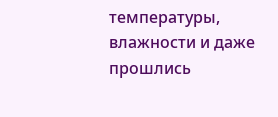температуры, влажности и даже прошлись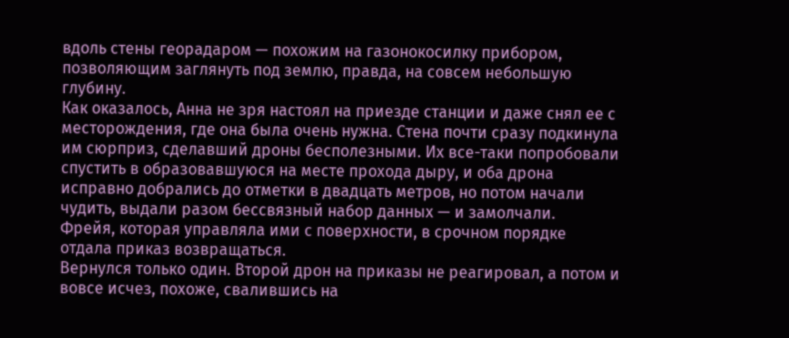вдоль стены георадаром — похожим на газонокосилку прибором, позволяющим заглянуть под землю, правда, на совсем небольшую глубину.
Как оказалось, Анна не зря настоял на приезде станции и даже снял ее с месторождения, где она была очень нужна. Стена почти сразу подкинула им сюрприз, сделавший дроны бесполезными. Их все-таки попробовали спустить в образовавшуюся на месте прохода дыру, и оба дрона исправно добрались до отметки в двадцать метров, но потом начали чудить, выдали разом бессвязный набор данных — и замолчали.
Фрейя, которая управляла ими с поверхности, в срочном порядке отдала приказ возвращаться.
Вернулся только один. Второй дрон на приказы не реагировал, а потом и вовсе исчез, похоже, свалившись на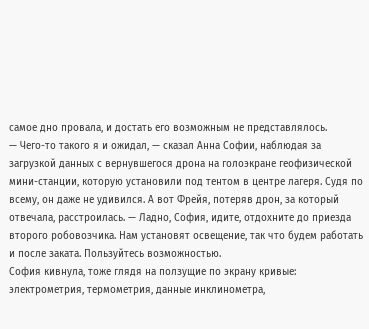самое дно провала, и достать его возможным не представлялось.
— Чего-то такого я и ожидал, — сказал Анна Софии, наблюдая за загрузкой данных с вернувшегося дрона на голоэкране геофизической мини-станции, которую установили под тентом в центре лагеря. Судя по всему, он даже не удивился. А вот Фрейя, потеряв дрон, за который отвечала, расстроилась. — Ладно, София, идите, отдохните до приезда второго робовозчика. Нам установят освещение, так что будем работать и после заката. Пользуйтесь возможностью.
София кивнула, тоже глядя на ползущие по экрану кривые: электрометрия, термометрия, данные инклинометра,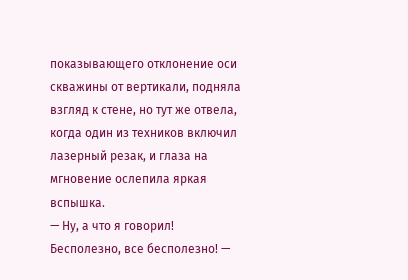показывающего отклонение оси скважины от вертикали, подняла взгляд к стене, но тут же отвела, когда один из техников включил лазерный резак, и глаза на мгновение ослепила яркая вспышка.
— Ну, а что я говорил! Бесполезно, все бесполезно! —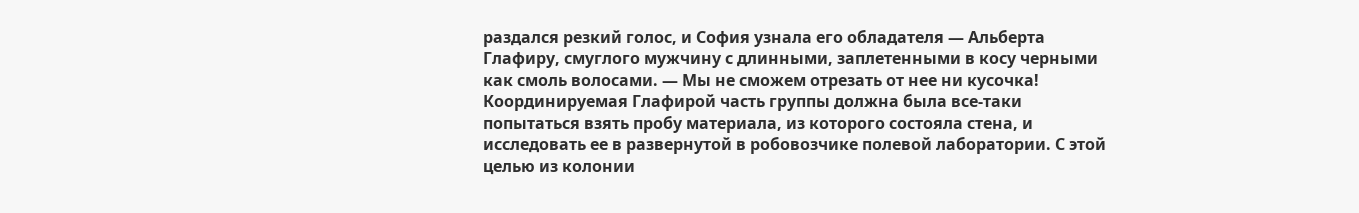раздался резкий голос, и София узнала его обладателя — Альберта Глафиру, смуглого мужчину с длинными, заплетенными в косу черными как смоль волосами. — Мы не сможем отрезать от нее ни кусочка!
Координируемая Глафирой часть группы должна была все-таки попытаться взять пробу материала, из которого состояла стена, и исследовать ее в развернутой в робовозчике полевой лаборатории. С этой целью из колонии